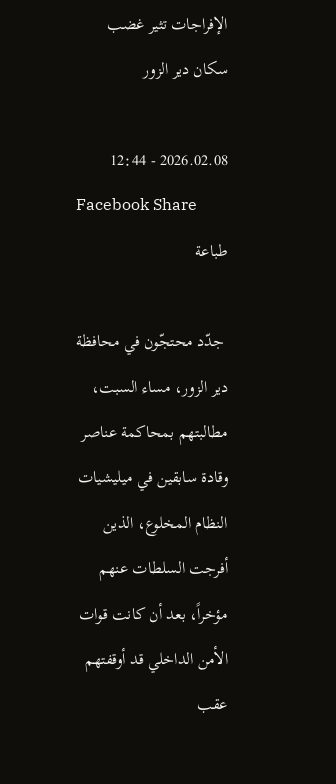الإفراجات تثير غضب سكان دير الزور

2026.02.08 - 12:44
Facebook Share
طباعة

 جدّد محتجّون في محافظة دير الزور، مساء السبت، مطالبتهم بمحاكمة عناصر وقادة سابقين في ميليشيات النظام المخلوع، الذين أفرجت السلطات عنهم مؤخراً، بعد أن كانت قوات الأمن الداخلي قد أوقفتهم عقب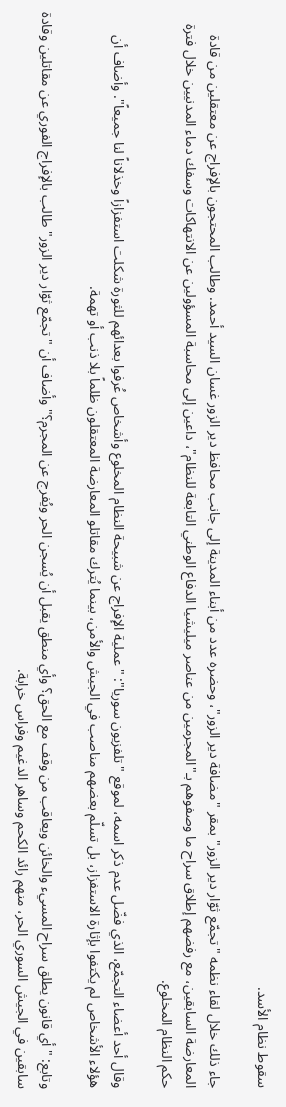سقوط نظام الأسد.

جاء ذلك خلال لقاء نظمه "تجمّع ثوّار دير الزور" بمقر "مضافة دير الزور"، وحضره عدد من أبناء المدينة إلى جانب محافظ دير الزور غسان السيد أحمد. وطالب المحتجون بالإفراج عن معتقلين من قادة المعارضة السابقين، مع رفضهم إطلاق سراح ما وصفوهم بـ"المجرمين من عناصر ميليشيا الدفاع الوطني التابعة للنظام"، داعين إلى محاسبة المسؤولين عن الانتهاكات وسفك دماء المدنيين خلال فترة حكم النظام المخلوع.

وقال أحد أعضاء التجمّع، الذي فضّل عدم ذكر اسمه، لموقع "تلفزيون سوريا": "عملية الإفراج عن شبيحة النظام المخلوع وأشخاص عُرفوا بعدائهم للثورة شكلت استفزازاً وخذلاناً لنا جميعاً". وأضاف أن هؤلاء الأشخاص لم يكتفوا بإثارة الاستفزاز، بل تسلّم بعضهم مناصب في الجيش والأمن، بينما يُترك مقاتلو المعارضة المعتقلون ظلماً بلا ذنب أو تهمة.

وتابع: "أي قانون يطلق سراح المسيء والخائن ويعاقب من وقف مع الحق؟ وأي منطق يقبل أن يُسجن الحر ويُفرج عن المجرم؟" وأضاف أن "تجمّع ثوّار دير الزور" طالب بالإفراج الفوري عن مقاتلين وقادة سابقين في الجيش السوري الحر، منهم رائد الكحم وساهر الدغيم وفراس خرابة.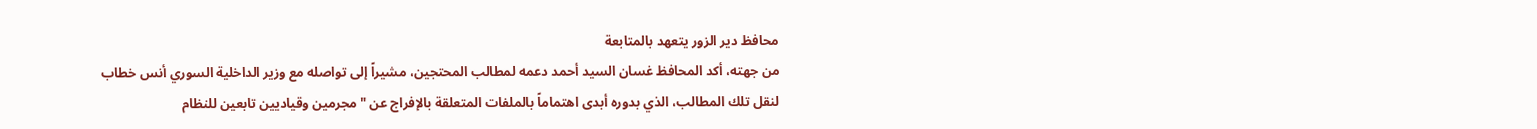محافظ دير الزور يتعهد بالمتابعة
من جهته، أكد المحافظ غسان السيد أحمد دعمه لمطالب المحتجين، مشيراً إلى تواصله مع وزير الداخلية السوري أنس خطاب لنقل تلك المطالب، الذي بدوره أبدى اهتماماً بالملفات المتعلقة بالإفراج عن "مجرمين وقياديين تابعين للنظام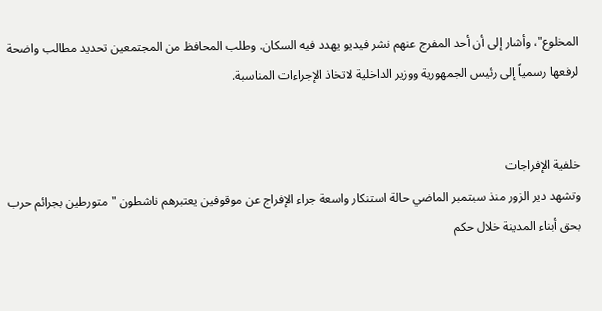المخلوع"، وأشار إلى أن أحد المفرج عنهم نشر فيديو يهدد فيه السكان. وطلب المحافظ من المجتمعين تحديد مطالب واضحة لرفعها رسمياً إلى رئيس الجمهورية ووزير الداخلية لاتخاذ الإجراءات المناسبة.


خلفية الإفراجات
وتشهد دير الزور منذ سبتمبر الماضي حالة استنكار واسعة جراء الإفراج عن موقوفين يعتبرهم ناشطون "متورطين بجرائم حرب بحق أبناء المدينة خلال حكم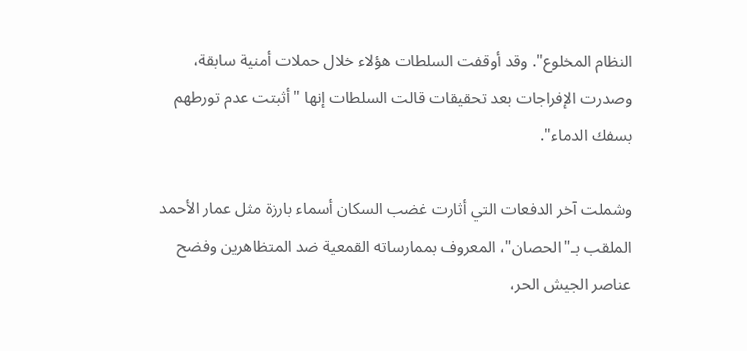النظام المخلوع". وقد أوقفت السلطات هؤلاء خلال حملات أمنية سابقة، وصدرت الإفراجات بعد تحقيقات قالت السلطات إنها "أثبتت عدم تورطهم بسفك الدماء".

وشملت آخر الدفعات التي أثارت غضب السكان أسماء بارزة مثل عمار الأحمد الملقب بـ"الحصان"، المعروف بممارساته القمعية ضد المتظاهرين وفضح عناصر الجيش الحر،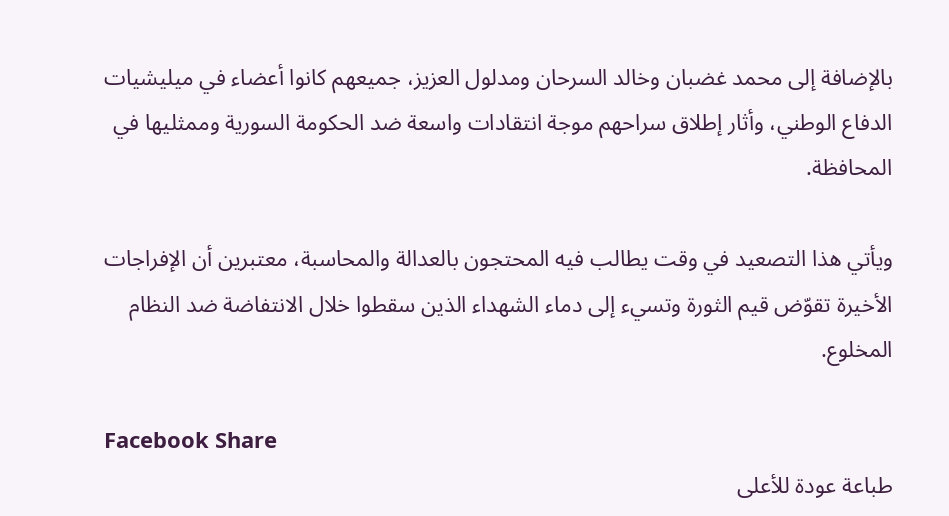بالإضافة إلى محمد غضبان وخالد السرحان ومدلول العزيز، جميعهم كانوا أعضاء في ميليشيات الدفاع الوطني، وأثار إطلاق سراحهم موجة انتقادات واسعة ضد الحكومة السورية وممثليها في المحافظة.

ويأتي هذا التصعيد في وقت يطالب فيه المحتجون بالعدالة والمحاسبة، معتبرين أن الإفراجات الأخيرة تقوّض قيم الثورة وتسيء إلى دماء الشهداء الذين سقطوا خلال الانتفاضة ضد النظام المخلوع.

Facebook Share
طباعة عودة للأعلى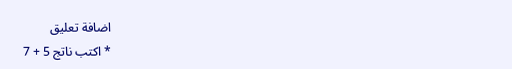اضافة تعليق
* اكتب ناتج 5 + 7